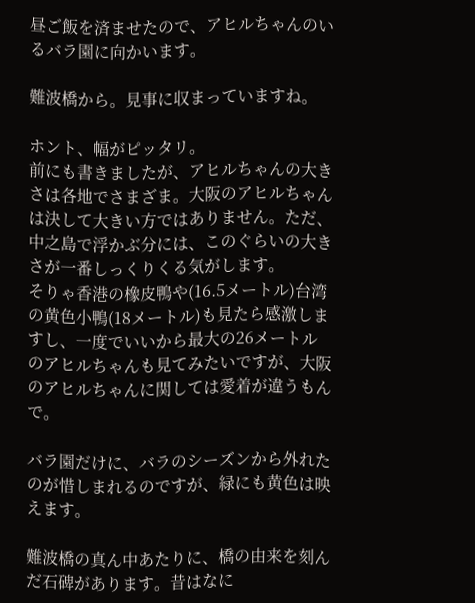昼ご飯を済ませたので、アヒルちゃんのいるバラ園に向かいます。

難波橋から。見事に収まっていますね。

ホント、幅がピッタリ。
前にも書きましたが、アヒルちゃんの大きさは各地でさまざま。大阪のアヒルちゃんは決して大きい方ではありません。ただ、中之島で浮かぶ分には、このぐらいの大きさが一番しっくりくる気がします。
そりゃ香港の橡皮鴨や(16.5メートル)台湾の黄色小鴨(18メートル)も見たら感激しますし、一度でいいから最大の26メートルのアヒルちゃんも見てみたいですが、大阪のアヒルちゃんに関しては愛着が違うもんで。

バラ園だけに、バラのシーズンから外れたのが惜しまれるのですが、緑にも黄色は映えます。

難波橋の真ん中あたりに、橋の由来を刻んだ石碑があります。昔はなに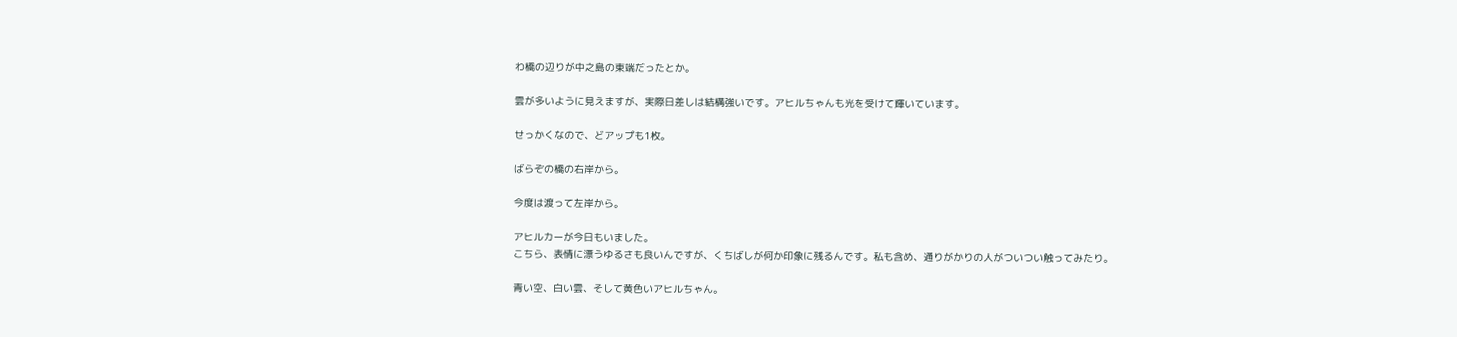わ橋の辺りが中之島の東端だったとか。

雲が多いように見えますが、実際日差しは結構強いです。アヒルちゃんも光を受けて輝いています。

せっかくなので、どアップも1枚。

ばらぞの橋の右岸から。

今度は渡って左岸から。

アヒルカーが今日もいました。
こちら、表情に漂うゆるさも良いんですが、くちばしが何か印象に残るんです。私も含め、通りがかりの人がついつい触ってみたり。

青い空、白い雲、そして黄色いアヒルちゃん。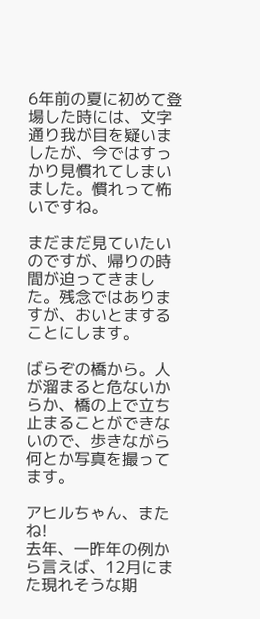6年前の夏に初めて登場した時には、文字通り我が目を疑いましたが、今ではすっかり見慣れてしまいました。慣れって怖いですね。

まだまだ見ていたいのですが、帰りの時間が迫ってきました。残念ではありますが、おいとますることにします。

ばらぞの橋から。人が溜まると危ないからか、橋の上で立ち止まることができないので、歩きながら何とか写真を撮ってます。

アヒルちゃん、またね!
去年、一昨年の例から言えば、12月にまた現れそうな期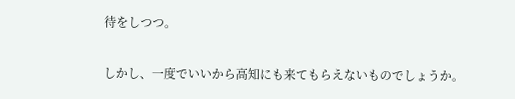待をしつつ。

しかし、一度でいいから高知にも来てもらえないものでしょうか。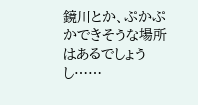鏡川とか、ぷかぷかできそうな場所はあるでしょうし……